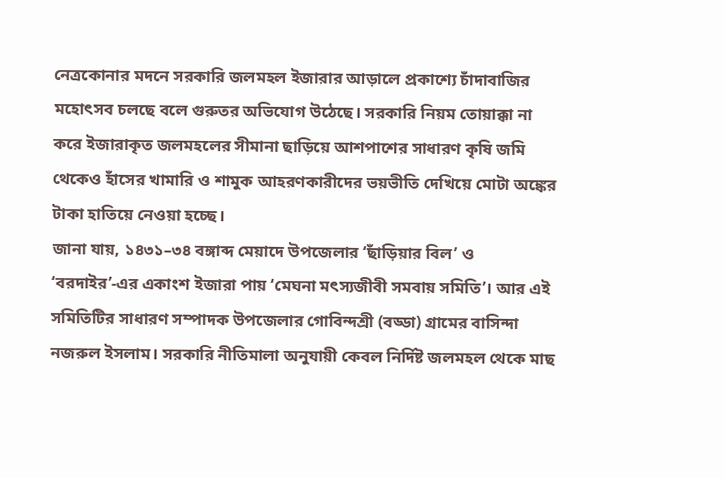নেত্রকোনার মদনে সরকারি জলমহল ইজারার আড়ালে প্রকাশ্যে চাঁদাবাজির মহোৎসব চলছে বলে গুরুতর অভিযোগ উঠেছে। সরকারি নিয়ম তোয়াক্কা না করে ইজারাকৃত জলমহলের সীমানা ছাড়িয়ে আশপাশের সাধারণ কৃষি জমি থেকেও হাঁসের খামারি ও শামুক আহরণকারীদের ভয়ভীতি দেখিয়ে মোটা অঙ্কের টাকা হাতিয়ে নেওয়া হচ্ছে।
জানা যায়, ১৪৩১–৩৪ বঙ্গাব্দ মেয়াদে উপজেলার ‘ছাঁড়িয়ার বিল’ ও ‘বরদাইর’-এর একাংশ ইজারা পায় ‘মেঘনা মৎস্যজীবী সমবায় সমিতি’। আর এই সমিতিটির সাধারণ সম্পাদক উপজেলার গোবিন্দশ্রী (বড্ডা) গ্রামের বাসিন্দা নজরুল ইসলাম। সরকারি নীতিমালা অনুযায়ী কেবল নির্দিষ্ট জলমহল থেকে মাছ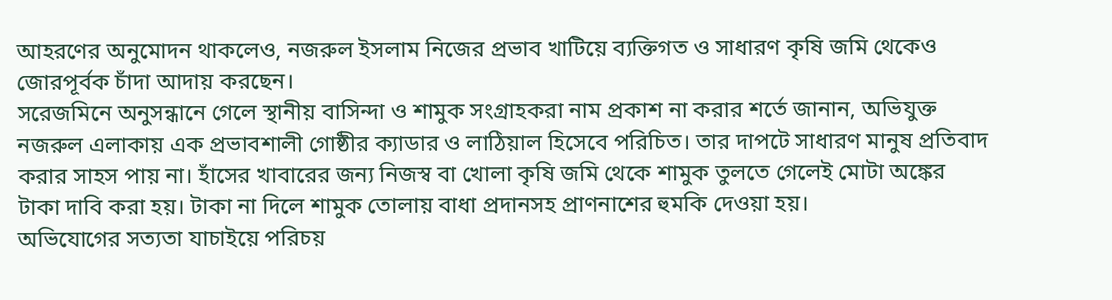আহরণের অনুমোদন থাকলেও, নজরুল ইসলাম নিজের প্রভাব খাটিয়ে ব্যক্তিগত ও সাধারণ কৃষি জমি থেকেও জোরপূর্বক চাঁদা আদায় করছেন।
সরেজমিনে অনুসন্ধানে গেলে স্থানীয় বাসিন্দা ও শামুক সংগ্রাহকরা নাম প্রকাশ না করার শর্তে জানান, অভিযুক্ত নজরুল এলাকায় এক প্রভাবশালী গোষ্ঠীর ক্যাডার ও লাঠিয়াল হিসেবে পরিচিত। তার দাপটে সাধারণ মানুষ প্রতিবাদ করার সাহস পায় না। হাঁসের খাবারের জন্য নিজস্ব বা খোলা কৃষি জমি থেকে শামুক তুলতে গেলেই মোটা অঙ্কের টাকা দাবি করা হয়। টাকা না দিলে শামুক তোলায় বাধা প্রদানসহ প্রাণনাশের হুমকি দেওয়া হয়।
অভিযোগের সত্যতা যাচাইয়ে পরিচয়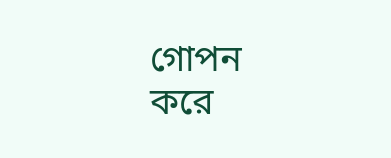গোপন করে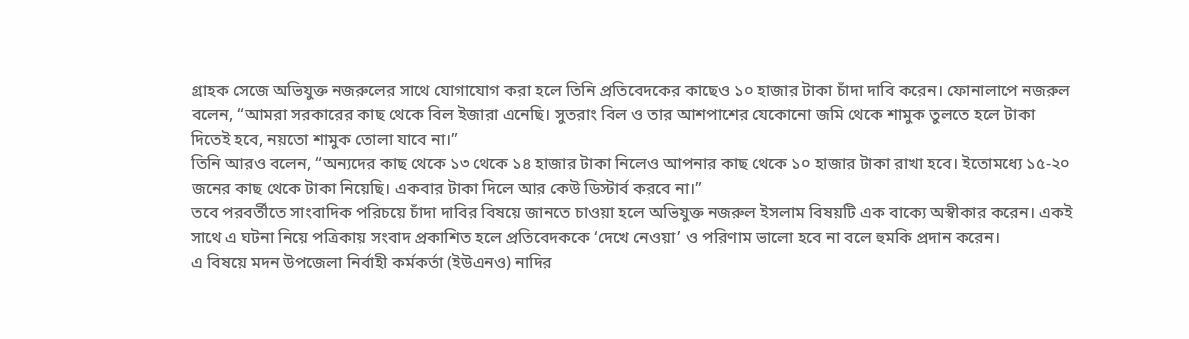গ্রাহক সেজে অভিযুক্ত নজরুলের সাথে যোগাযোগ করা হলে তিনি প্রতিবেদকের কাছেও ১০ হাজার টাকা চাঁদা দাবি করেন। ফোনালাপে নজরুল বলেন, “আমরা সরকারের কাছ থেকে বিল ইজারা এনেছি। সুতরাং বিল ও তার আশপাশের যেকোনো জমি থেকে শামুক তুলতে হলে টাকা দিতেই হবে, নয়তো শামুক তোলা যাবে না।”
তিনি আরও বলেন, “অন্যদের কাছ থেকে ১৩ থেকে ১৪ হাজার টাকা নিলেও আপনার কাছ থেকে ১০ হাজার টাকা রাখা হবে। ইতোমধ্যে ১৫-২০ জনের কাছ থেকে টাকা নিয়েছি। একবার টাকা দিলে আর কেউ ডিস্টার্ব করবে না।”
তবে পরবর্তীতে সাংবাদিক পরিচয়ে চাঁদা দাবির বিষয়ে জানতে চাওয়া হলে অভিযুক্ত নজরুল ইসলাম বিষয়টি এক বাক্যে অস্বীকার করেন। একই সাথে এ ঘটনা নিয়ে পত্রিকায় সংবাদ প্রকাশিত হলে প্রতিবেদককে ‘দেখে নেওয়া’ ও পরিণাম ভালো হবে না বলে হুমকি প্রদান করেন।
এ বিষয়ে মদন উপজেলা নির্বাহী কর্মকর্তা (ইউএনও) নাদির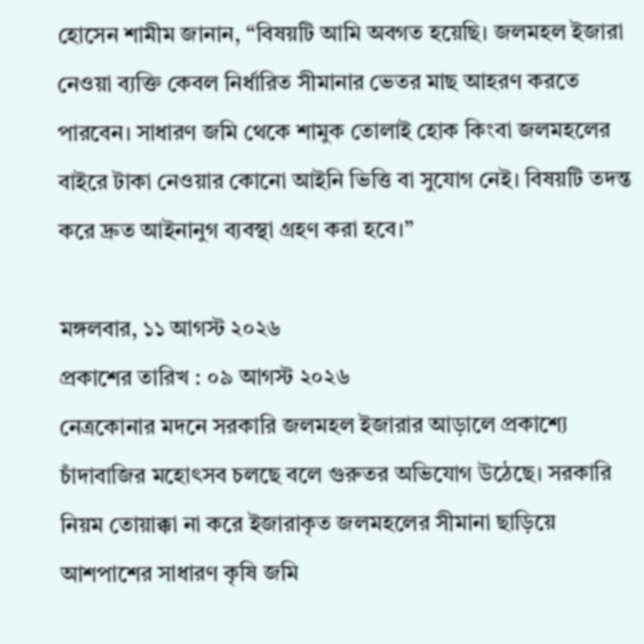হোসেন শামীম জানান, “বিষয়টি আমি অবগত হয়েছি। জলমহল ইজারা নেওয়া ব্যক্তি কেবল নির্ধারিত সীমানার ভেতর মাছ আহরণ করতে পারবেন। সাধারণ জমি থেকে শামুক তোলাই হোক কিংবা জলমহলের বাইরে টাকা নেওয়ার কোনো আইনি ভিত্তি বা সুযোগ নেই। বিষয়টি তদন্ত করে দ্রুত আইনানুগ ব্যবস্থা গ্রহণ করা হবে।”

মঙ্গলবার, ১১ আগস্ট ২০২৬
প্রকাশের তারিখ : ০৯ আগস্ট ২০২৬
নেত্রকোনার মদনে সরকারি জলমহল ইজারার আড়ালে প্রকাশ্যে চাঁদাবাজির মহোৎসব চলছে বলে গুরুতর অভিযোগ উঠেছে। সরকারি নিয়ম তোয়াক্কা না করে ইজারাকৃত জলমহলের সীমানা ছাড়িয়ে আশপাশের সাধারণ কৃষি জমি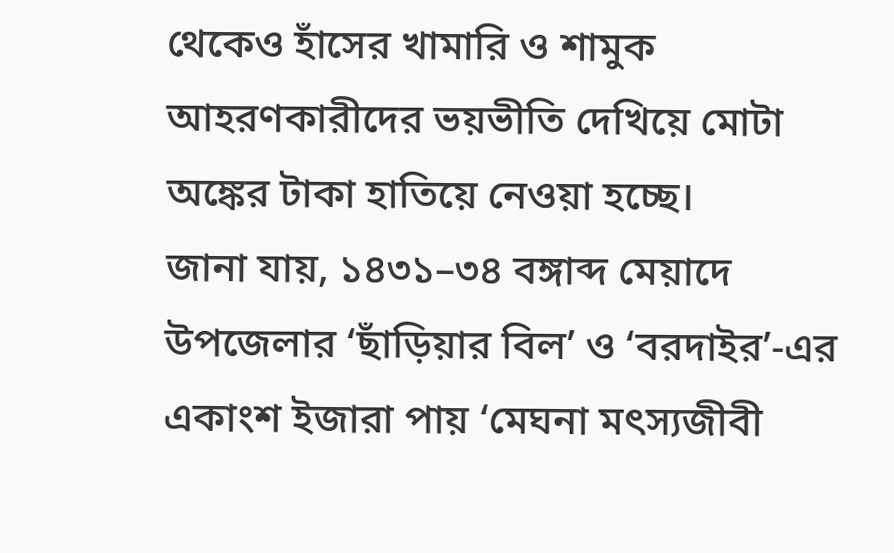থেকেও হাঁসের খামারি ও শামুক আহরণকারীদের ভয়ভীতি দেখিয়ে মোটা অঙ্কের টাকা হাতিয়ে নেওয়া হচ্ছে।
জানা যায়, ১৪৩১–৩৪ বঙ্গাব্দ মেয়াদে উপজেলার ‘ছাঁড়িয়ার বিল’ ও ‘বরদাইর’-এর একাংশ ইজারা পায় ‘মেঘনা মৎস্যজীবী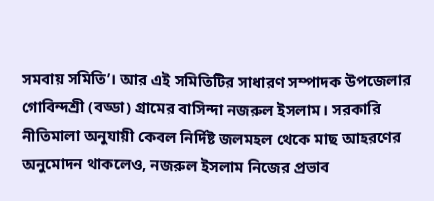সমবায় সমিতি’। আর এই সমিতিটির সাধারণ সম্পাদক উপজেলার গোবিন্দশ্রী (বড্ডা) গ্রামের বাসিন্দা নজরুল ইসলাম। সরকারি নীতিমালা অনুযায়ী কেবল নির্দিষ্ট জলমহল থেকে মাছ আহরণের অনুমোদন থাকলেও, নজরুল ইসলাম নিজের প্রভাব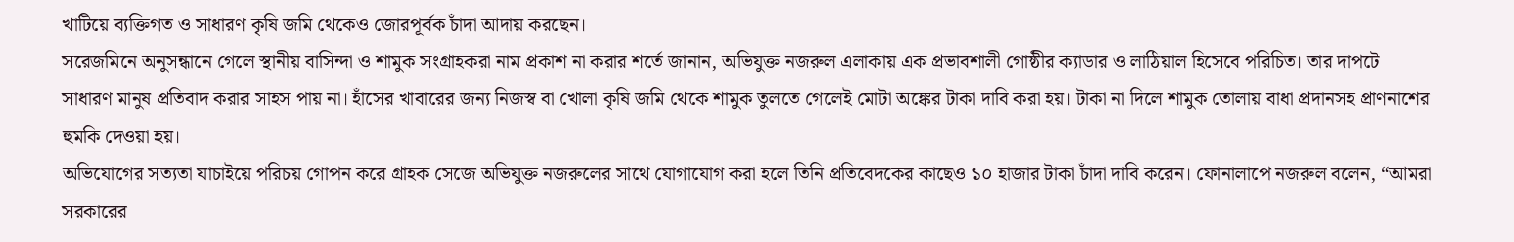খাটিয়ে ব্যক্তিগত ও সাধারণ কৃষি জমি থেকেও জোরপূর্বক চাঁদা আদায় করছেন।
সরেজমিনে অনুসন্ধানে গেলে স্থানীয় বাসিন্দা ও শামুক সংগ্রাহকরা নাম প্রকাশ না করার শর্তে জানান, অভিযুক্ত নজরুল এলাকায় এক প্রভাবশালী গোষ্ঠীর ক্যাডার ও লাঠিয়াল হিসেবে পরিচিত। তার দাপটে সাধারণ মানুষ প্রতিবাদ করার সাহস পায় না। হাঁসের খাবারের জন্য নিজস্ব বা খোলা কৃষি জমি থেকে শামুক তুলতে গেলেই মোটা অঙ্কের টাকা দাবি করা হয়। টাকা না দিলে শামুক তোলায় বাধা প্রদানসহ প্রাণনাশের হুমকি দেওয়া হয়।
অভিযোগের সত্যতা যাচাইয়ে পরিচয় গোপন করে গ্রাহক সেজে অভিযুক্ত নজরুলের সাথে যোগাযোগ করা হলে তিনি প্রতিবেদকের কাছেও ১০ হাজার টাকা চাঁদা দাবি করেন। ফোনালাপে নজরুল বলেন, “আমরা সরকারের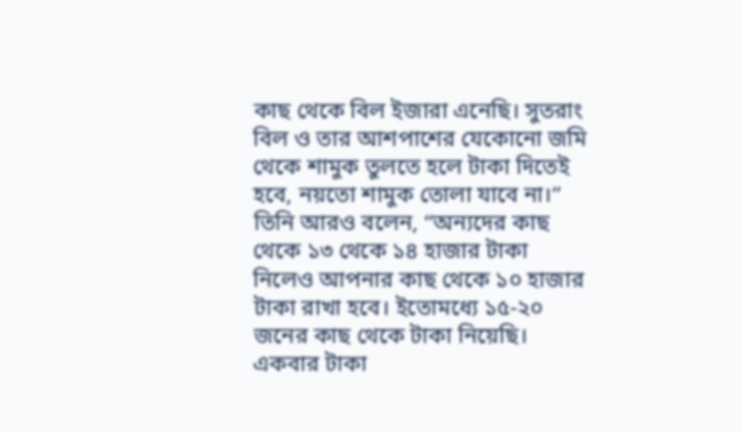কাছ থেকে বিল ইজারা এনেছি। সুতরাং বিল ও তার আশপাশের যেকোনো জমি থেকে শামুক তুলতে হলে টাকা দিতেই হবে, নয়তো শামুক তোলা যাবে না।”
তিনি আরও বলেন, “অন্যদের কাছ থেকে ১৩ থেকে ১৪ হাজার টাকা নিলেও আপনার কাছ থেকে ১০ হাজার টাকা রাখা হবে। ইতোমধ্যে ১৫-২০ জনের কাছ থেকে টাকা নিয়েছি। একবার টাকা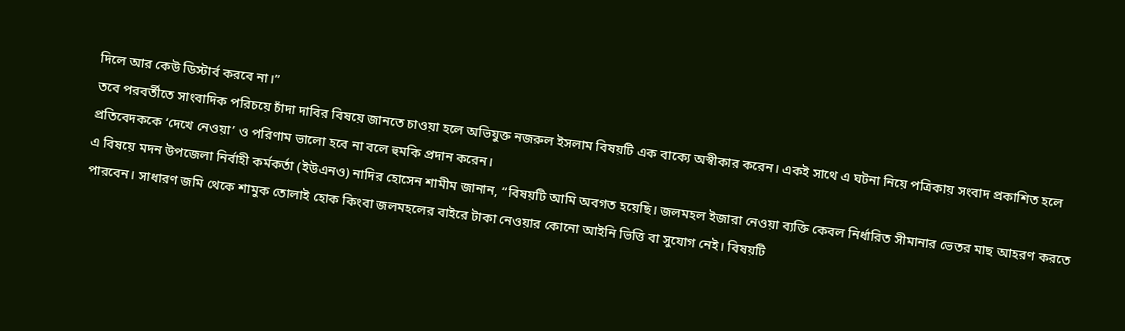দিলে আর কেউ ডিস্টার্ব করবে না।”
তবে পরবর্তীতে সাংবাদিক পরিচয়ে চাঁদা দাবির বিষয়ে জানতে চাওয়া হলে অভিযুক্ত নজরুল ইসলাম বিষয়টি এক বাক্যে অস্বীকার করেন। একই সাথে এ ঘটনা নিয়ে পত্রিকায় সংবাদ প্রকাশিত হলে প্রতিবেদককে ‘দেখে নেওয়া’ ও পরিণাম ভালো হবে না বলে হুমকি প্রদান করেন।
এ বিষয়ে মদন উপজেলা নির্বাহী কর্মকর্তা (ইউএনও) নাদির হোসেন শামীম জানান, “বিষয়টি আমি অবগত হয়েছি। জলমহল ইজারা নেওয়া ব্যক্তি কেবল নির্ধারিত সীমানার ভেতর মাছ আহরণ করতে পারবেন। সাধারণ জমি থেকে শামুক তোলাই হোক কিংবা জলমহলের বাইরে টাকা নেওয়ার কোনো আইনি ভিত্তি বা সুযোগ নেই। বিষয়টি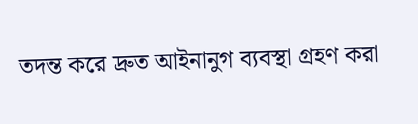তদন্ত করে দ্রুত আইনানুগ ব্যবস্থা গ্রহণ করা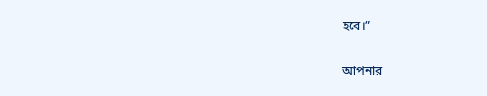হবে।”

আপনার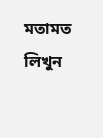মতামত লিখুন